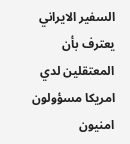السفير الايراني يعترف بأن المعتقلين لدي امريكا مسؤولون امنيون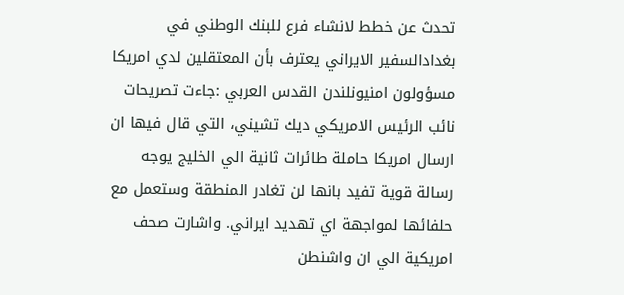تحدث عن خطط لانشاء فرع للبنك الوطني في بغدادالسفير الايراني يعترف بأن المعتقلين لدي امريكا مسؤولون امنيونلندن القدس العربي :جاءت تصريحات نائب الرئيس الامريكي ديك تشيني، التي قال فيها ان ارسال امريكا حاملة طائرات ثانية الي الخليج يوجه رسالة قوية تفيد بانها لن تغادر المنطقة وستعمل مع حلفائها لمواجهة اي تهديد ايراني. واشارت صحف امريكية الي ان واشنطن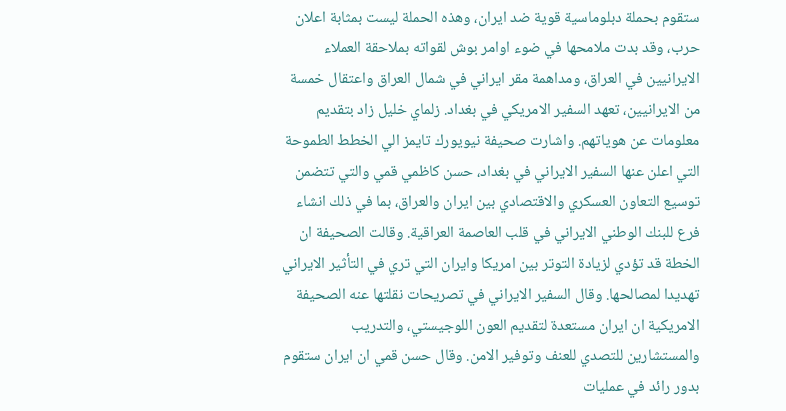ستقوم بحملة دبلوماسية قوية ضد ايران، وهذه الحملة ليست بمثابة اعلان حرب، وقد بدت ملامحها في ضوء اوامر بوش لقواته بملاحقة العملاء الايرانيين في العراق، ومداهمة مقر ايراني في شمال العراق واعتقال خمسة من الايرانيين، تعهد السفير الامريكي في بغداد. زلماي خليل زاد بتقديم معلومات عن هوياتهم. واشارت صحيفة نيويورك تايمز الي الخطط الطموحة التي اعلن عنها السفير الايراني في بغداد، حسن كاظمي قمي والتي تتضمن توسيع التعاون العسكري والاقتصادي بين ايران والعراق، بما في ذلك انشاء فرع للبنك الوطني الايراني في قلب العاصمة العراقية. وقالت الصحيفة ان الخطة قد تؤدي لزيادة التوتر بين امريكا وايران التي تري في التأثير الايراني تهديدا لمصالحها. وقال السفير الايراني في تصريحات نقلتها عنه الصحيفة الامريكية ان ايران مستعدة لتقديم العون اللوجيستي، والتدريب والمستشارين للتصدي للعنف وتوفير الامن. وقال حسن قمي ان ايران ستقوم بدور رائد في عمليات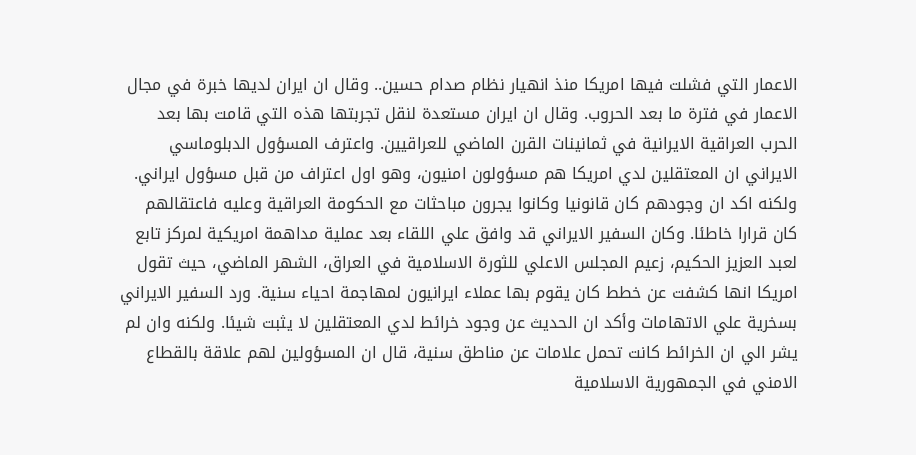الاعمار التي فشلت فيها امريكا منذ انهيار نظام صدام حسين.. وقال ان ايران لديها خبرة في مجال الاعمار في فترة ما بعد الحروب. وقال ان ايران مستعدة لنقل تجربتها هذه التي قامت بها بعد الحرب العراقية الايرانية في ثمانينات القرن الماضي للعراقيين. واعترف المسؤول الدبلوماسي الايراني ان المعتقلين لدي امريكا هم مسؤولون امنيون، وهو اول اعتراف من قبل مسؤول ايراني. ولكنه اكد ان وجودهم كان قانونيا وكانوا يجرون مباحثات مع الحكومة العراقية وعليه فاعتقالهم كان قرارا خاطئا. وكان السفير الايراني قد وافق علي اللقاء بعد عملية مداهمة امريكية لمركز تابع لعبد العزيز الحكيم، زعيم المجلس الاعلي للثورة الاسلامية في العراق، الشهر الماضي، حيث تقول امريكا انها كشفت عن خطط كان يقوم بها عملاء ايرانيون لمهاجمة احياء سنية. ورد السفير الايراني بسخرية علي الاتهامات وأكد ان الحديث عن وجود خرائط لدي المعتقلين لا يثبت شيئا. ولكنه وان لم يشر الي ان الخرائط كانت تحمل علامات عن مناطق سنية، قال ان المسؤولين لهم علاقة بالقطاع الامني في الجمهورية الاسلامية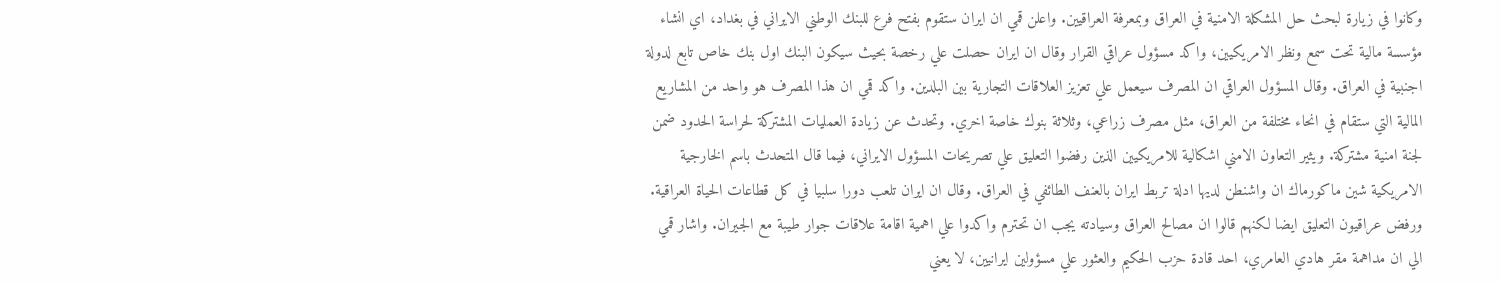وكانوا في زيارة لبحث حل المشكلة الامنية في العراق وبمعرفة العراقيين. واعلن قمي ان ايران ستقوم بفتح فرع للبنك الوطني الايراني في بغداد، اي انشاء مؤسسة مالية تحت سمع ونظر الامريكيين، واكد مسؤول عراقي القرار وقال ان ايران حصلت علي رخصة بحيث سيكون البنك اول بنك خاص تابع لدولة اجنبية في العراق. وقال المسؤول العراقي ان المصرف سيعمل علي تعزيز العلاقات التجارية بين البلدين. واكد قمي ان هذا المصرف هو واحد من المشاريع المالية التي ستقام في انحاء مختلفة من العراق، مثل مصرف زراعي، وثلاثة بنوك خاصة اخري. وتحدث عن زيادة العمليات المشتركة لحراسة الحدود ضمن لجنة امنية مشتركة. ويثير التعاون الامني اشكالية للامريكيين الذين رفضوا التعليق علي تصريحات المسؤول الايراني، فيما قال المتحدث باسم الخارجية الامريكية شين ماكورماك ان واشنطن لديها ادلة تربط ايران بالعنف الطائفي في العراق. وقال ان ايران تلعب دورا سلبيا في كل قطاعات الحياة العراقية. ورفض عراقيون التعليق ايضا لكنهم قالوا ان مصالح العراق وسيادته يجب ان تحترم واكدوا علي اهمية اقامة علاقات جوار طيبة مع الجيران. واشار قمي الي ان مداهمة مقر هادي العامري، احد قادة حزب الحكيم والعثور علي مسؤولين ايرانيين، لا يعني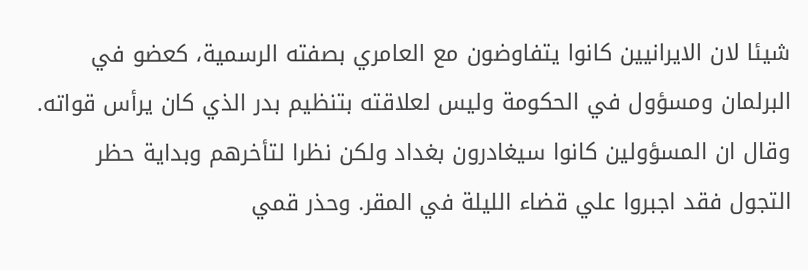شيئا لان الايرانيين كانوا يتفاوضون مع العامري بصفته الرسمية، كعضو في البرلمان ومسؤول في الحكومة وليس لعلاقته بتنظيم بدر الذي كان يرأس قواته. وقال ان المسؤولين كانوا سيغادرون بغداد ولكن نظرا لتأخرهم وبداية حظر التجول فقد اجبروا علي قضاء الليلة في المقر. وحذر قمي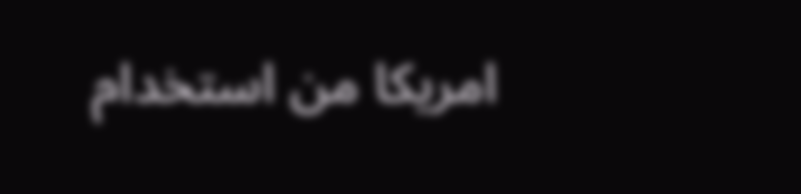امريكا من استخدام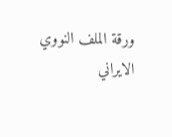ورقة الملف النووي الايراني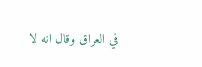في العراق وقال انه لا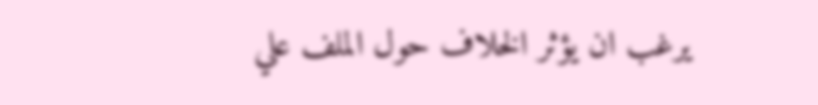يرغب ان يؤثر الخلاف حول الملف علي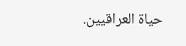حياة العراقيين.